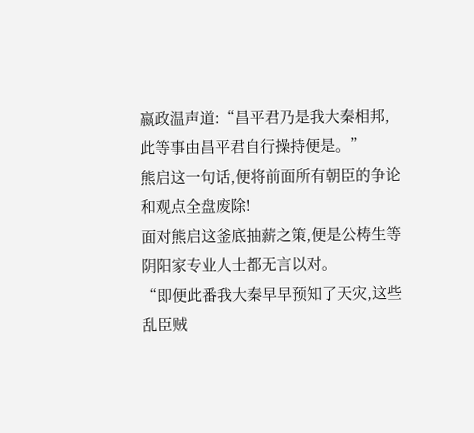嬴政温声道:“昌平君乃是我大秦相邦,此等事由昌平君自行操持便是。”
熊启这一句话,便将前面所有朝臣的争论和观点全盘废除!
面对熊启这釜底抽薪之策,便是公梼生等阴阳家专业人士都无言以对。
“即便此番我大秦早早预知了天灾,这些乱臣贼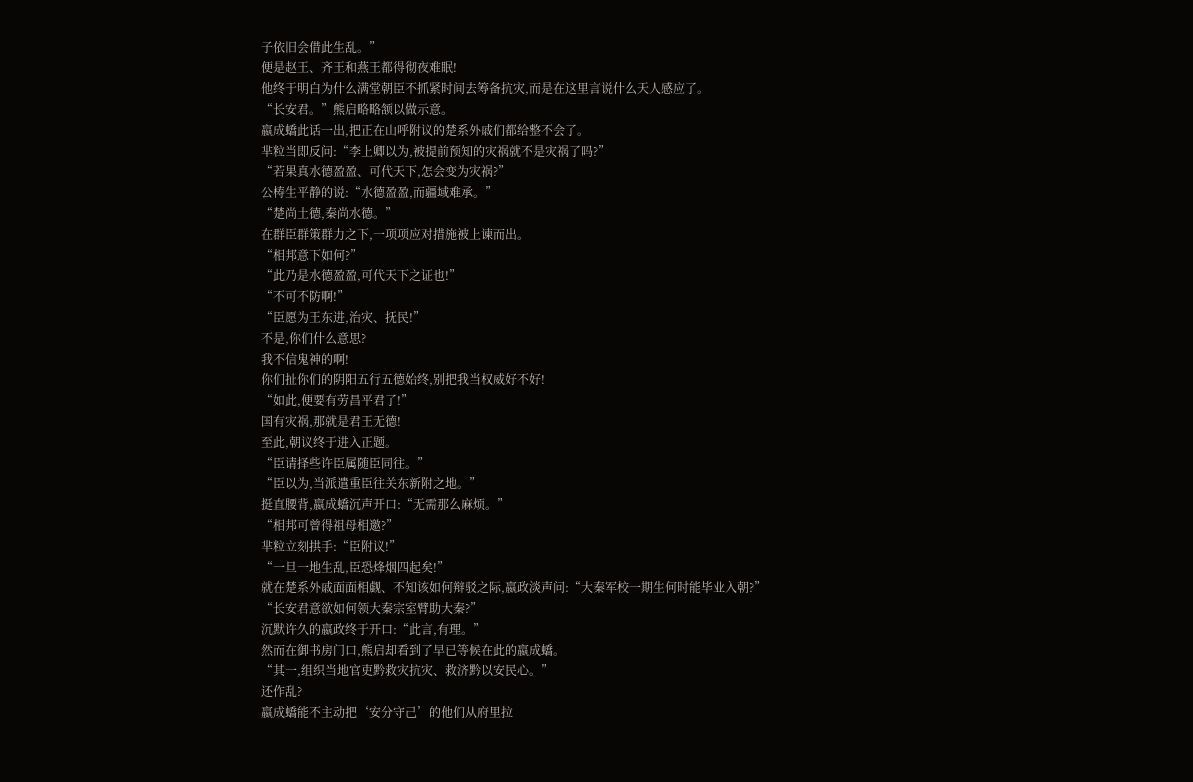子依旧会借此生乱。”
便是赵王、齐王和燕王都得彻夜难眠!
他终于明白为什么满堂朝臣不抓紧时间去筹备抗灾,而是在这里言说什么天人感应了。
“长安君。”熊启略略颔以做示意。
嬴成蟜此话一出,把正在山呼附议的楚系外戚们都给整不会了。
芈粒当即反问:“李上卿以为,被提前预知的灾祸就不是灾祸了吗?”
“若果真水德盈盈、可代天下,怎会变为灾祸?”
公梼生平静的说:“水德盈盈,而疆域难承。”
“楚尚土德,秦尚水德。”
在群臣群策群力之下,一项项应对措施被上谏而出。
“相邦意下如何?”
“此乃是水德盈盈,可代天下之证也!”
“不可不防啊!”
“臣愿为王东进,治灾、抚民!”
不是,你们什么意思?
我不信鬼神的啊!
你们扯你们的阴阳五行五德始终,别把我当权威好不好!
“如此,便要有劳昌平君了!”
国有灾祸,那就是君王无德!
至此,朝议终于进入正题。
“臣请择些许臣属随臣同往。”
“臣以为,当派遣重臣往关东新附之地。”
挺直腰背,嬴成蟜沉声开口:“无需那么麻烦。”
“相邦可曾得祖母相邀?”
芈粒立刻拱手:“臣附议!”
“一旦一地生乱,臣恐烽烟四起矣!”
就在楚系外戚面面相觑、不知该如何辩驳之际,嬴政淡声问:“大秦军校一期生何时能毕业入朝?”
“长安君意欲如何领大秦宗室臂助大秦?”
沉默许久的嬴政终于开口:“此言,有理。”
然而在御书房门口,熊启却看到了早已等候在此的嬴成蟜。
“其一,组织当地官吏黔救灾抗灾、救济黔以安民心。”
还作乱?
嬴成蟜能不主动把‘安分守己’的他们从府里拉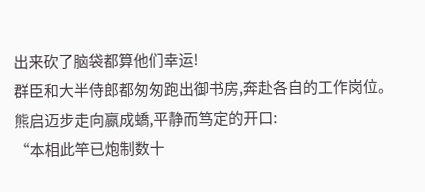出来砍了脑袋都算他们幸运!
群臣和大半侍郎都匆匆跑出御书房,奔赴各自的工作岗位。
熊启迈步走向嬴成蟜,平静而笃定的开口:
“本相此竿已炮制数十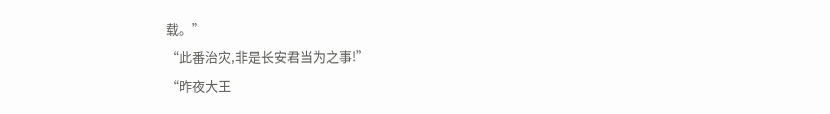载。”
“此番治灾,非是长安君当为之事!”
“昨夜大王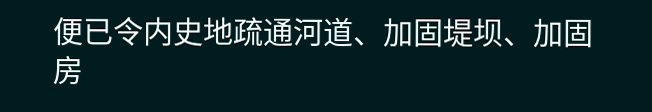便已令内史地疏通河道、加固堤坝、加固房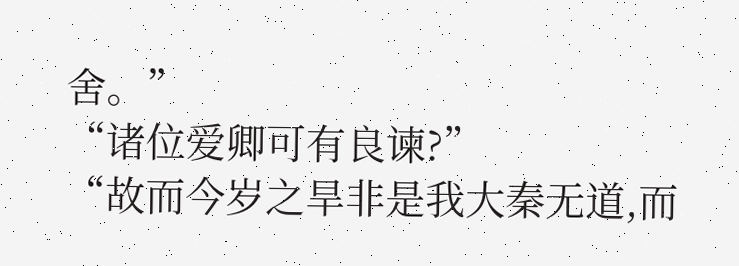舍。”
“诸位爱卿可有良谏?”
“故而今岁之旱非是我大秦无道,而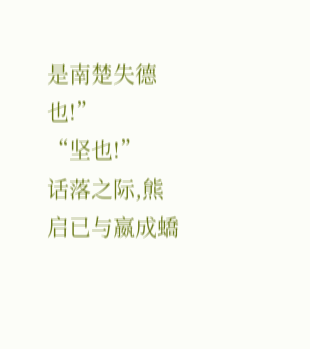是南楚失德也!”
“坚也!”
话落之际,熊启已与嬴成蟜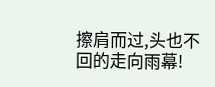擦肩而过,头也不回的走向雨幕!